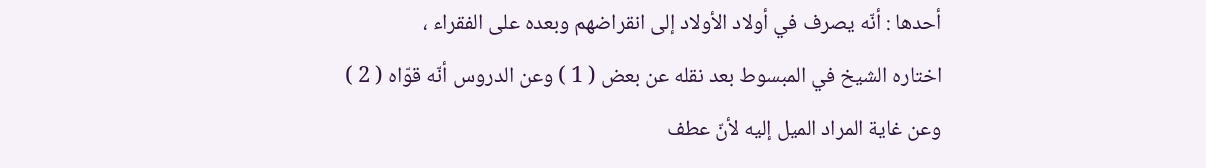أحدها : أنّه يصرف في أولاد الأولاد إلى انقراضهم وبعده على الفقراء ،
اختاره الشيخ في المبسوط بعد نقله عن بعض ( 1 ) وعن الدروس أنّه قوّاه ( 2 )
وعن غاية المراد الميل إليه لأنّ عطف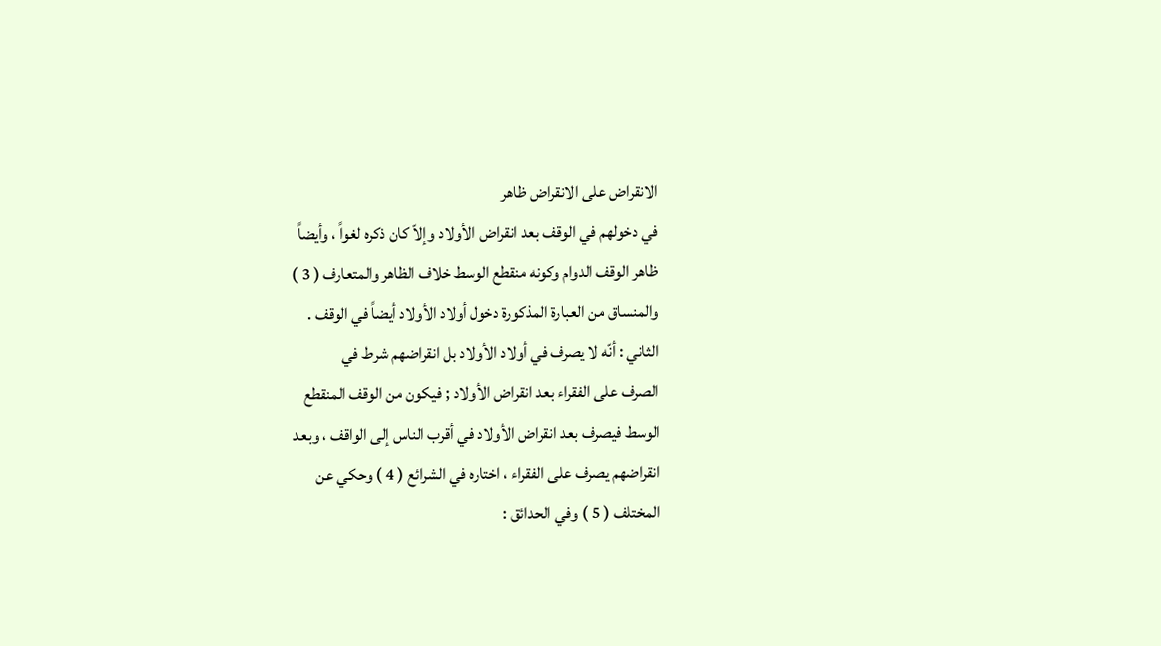الانقراض على الانقراض ظاهر
في دخولهم في الوقف بعد انقراض الأولاد وإلاّ كان ذكره لغواً ، وأيضاً
ظاهر الوقف الدوام وكونه منقطع الوسط خلاف الظاهر والمتعارف ( 3 )
والمنساق من العبارة المذكورة دخول أولاد الأولاد أيضاً في الوقف .
الثاني : أنّه لا يصرف في أولاد الأولاد بل انقراضهم شرط في
الصرف على الفقراء بعد انقراض الأولاد ; فيكون من الوقف المنقطع
الوسط فيصرف بعد انقراض الأولاد في أقرب الناس إلى الواقف ، وبعد
انقراضهم يصرف على الفقراء ، اختاره في الشرائع ( 4 ) وحكي عن
المختلف ( 5 ) وفي الحدائق :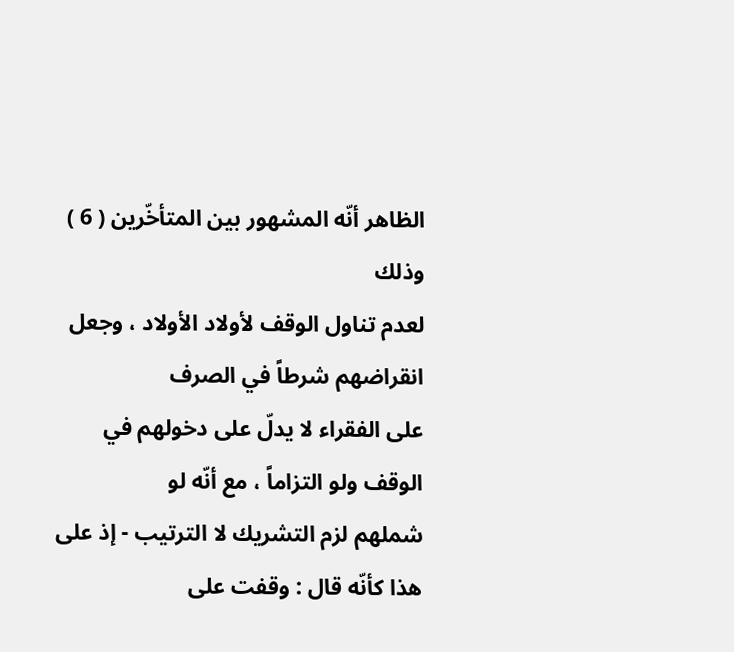الظاهر أنّه المشهور بين المتأخّرين ( 6 ) وذلك
لعدم تناول الوقف لأولاد الأولاد ، وجعل انقراضهم شرطاً في الصرف
على الفقراء لا يدلّ على دخولهم في الوقف ولو التزاماً ، مع أنّه لو
شملهم لزم التشريك لا الترتيب - إذ على هذا كأنّه قال : وقفت على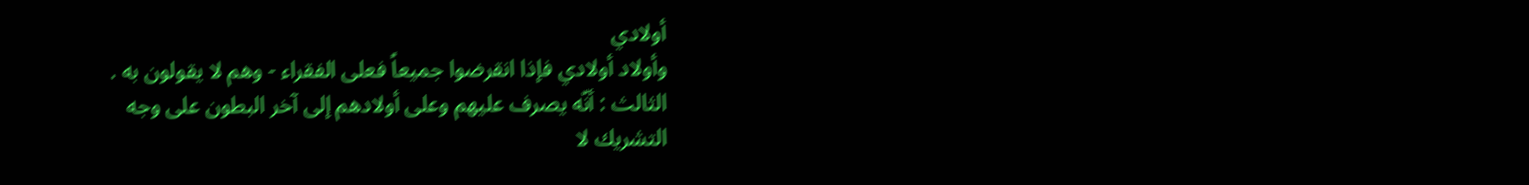أولادي
وأولاد أولادي فإذا انقرضوا جميعاً فعلى الفقراء - وهم لا يقولون به .
الثالث : أنّه يصرف عليهم وعلى أولادهم إلى آخر البطون على وجه
التشريك لا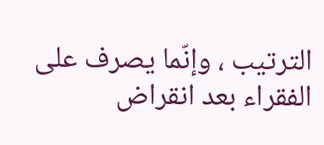الترتيب ، وإنّما يصرف على الفقراء بعد انقراض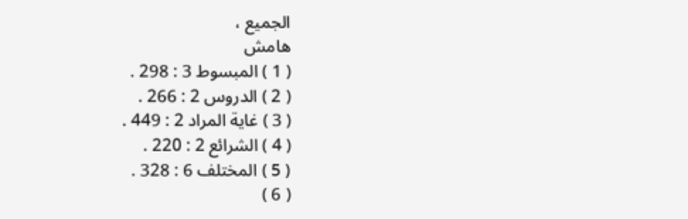الجميع ،
هامش
( 1 ) المبسوط 3 : 298 .
( 2 ) الدروس 2 : 266 .
( 3 ) غاية المراد 2 : 449 .
( 4 ) الشرائع 2 : 220 .
( 5 ) المختلف 6 : 328 .
( 6 )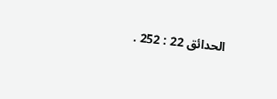الحدائق 22 : 252 .